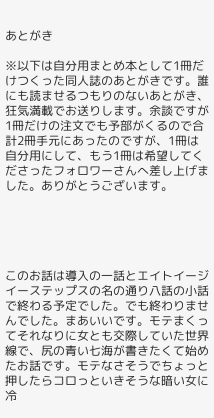あとがき

※以下は自分用まとめ本として1冊だけつくった同人誌のあとがきです。誰にも読ませるつもりのないあとがき、狂気満載でお送りします。余談ですが1冊だけの注文でも予部がくるので合計2冊手元にあったのですが、1冊は自分用にして、もう1冊は希望してくださったフォロワーさんへ差し上げました。ありがとうございます。





このお話は導入の一話とエイトイージイーステップスの名の通り八話の小話で終わる予定でした。でも終わりませんでした。まあいいです。モテまくってそれなりに女とも交際していた世界線で、尻の青い七海が書きたくて始めたお話です。モテなさそうでちょっと押したらコロっといきそうな暗い女に冷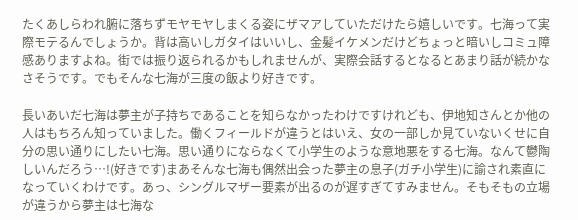たくあしらわれ腑に落ちずモヤモヤしまくる姿にザマアしていただけたら嬉しいです。七海って実際モテるんでしょうか。背は高いしガタイはいいし、金髪イケメンだけどちょっと暗いしコミュ障感ありますよね。街では振り返られるかもしれませんが、実際会話するとなるとあまり話が続かなさそうです。でもそんな七海が三度の飯より好きです。

長いあいだ七海は夢主が子持ちであることを知らなかったわけですけれども、伊地知さんとか他の人はもちろん知っていました。働くフィールドが違うとはいえ、女の一部しか見ていないくせに自分の思い通りにしたい七海。思い通りにならなくて小学生のような意地悪をする七海。なんて鬱陶しいんだろう…!(好きです)まあそんな七海も偶然出会った夢主の息子(ガチ小学生)に諭され素直になっていくわけです。あっ、シングルマザー要素が出るのが遅すぎてすみません。そもそもの立場が違うから夢主は七海な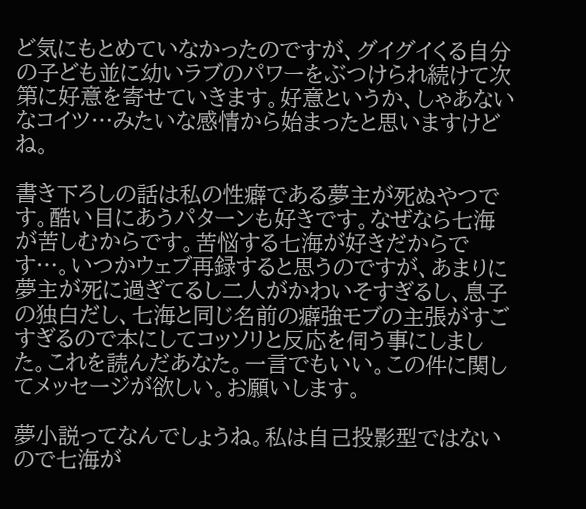ど気にもとめていなかったのですが、グイグイくる自分の子ども並に幼いラブのパワーをぶつけられ続けて次第に好意を寄せていきます。好意というか、しゃあないなコイツ…みたいな感情から始まったと思いますけどね。

書き下ろしの話は私の性癖である夢主が死ぬやつです。酷い目にあうパターンも好きです。なぜなら七海が苦しむからです。苦悩する七海が好きだからです…。いつかウェブ再録すると思うのですが、あまりに夢主が死に過ぎてるし二人がかわいそすぎるし、息子の独白だし、七海と同じ名前の癖強モブの主張がすごすぎるので本にしてコッソリと反応を伺う事にしました。これを読んだあなた。一言でもいい。この件に関してメッセージが欲しい。お願いします。

夢小説ってなんでしょうね。私は自己投影型ではないので七海が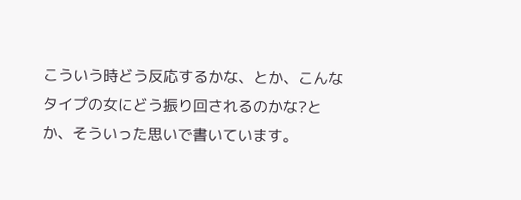こういう時どう反応するかな、とか、こんなタイプの女にどう振り回されるのかな?とか、そういった思いで書いています。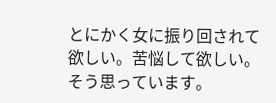とにかく女に振り回されて欲しい。苦悩して欲しい。そう思っています。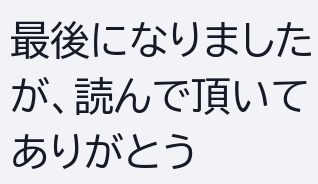最後になりましたが、読んで頂いてありがとう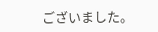ございました。